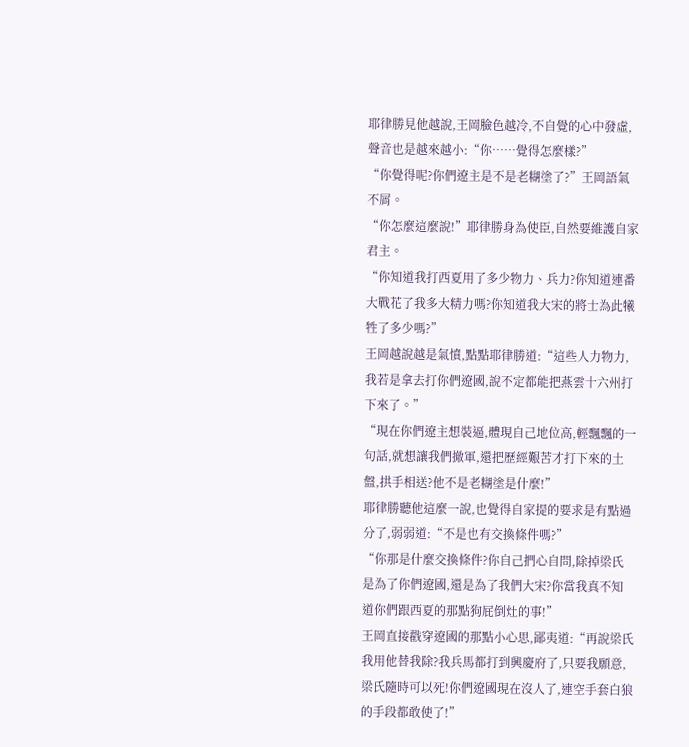耶律勝見他越說,王岡臉色越冷,不自覺的心中發虛,聲音也是越來越小:“你……覺得怎麼樣?”
“你覺得呢?你們遼主是不是老糊塗了?”王岡語氣不屑。
“你怎麼這麼說!”耶律勝身為使臣,自然要維護自家君主。
“你知道我打西夏用了多少物力、兵力?你知道連番大戰花了我多大精力嗎?你知道我大宋的將士為此犧牲了多少嗎?”
王岡越說越是氣憤,點點耶律勝道:“這些人力物力,我若是拿去打你們遼國,說不定都能把燕雲十六州打下來了。”
“現在你們遼主想裝逼,體現自己地位高,輕飄飄的一句話,就想讓我們撤軍,還把歷經艱苦才打下來的土盤,拱手相送?他不是老糊塗是什麼!”
耶律勝聽他這麼一說,也覺得自家提的要求是有點過分了,弱弱道:“不是也有交換條件嗎?”
“你那是什麼交換條件?你自己捫心自問,除掉梁氏是為了你們遼國,還是為了我們大宋?你當我真不知道你們跟西夏的那點狗屁倒灶的事!”
王岡直接戳穿遼國的那點小心思,鄙夷道:“再說梁氏我用他替我除?我兵馬都打到興慶府了,只要我願意,梁氏隨時可以死!你們遼國現在沒人了,連空手套白狼的手段都敢使了!”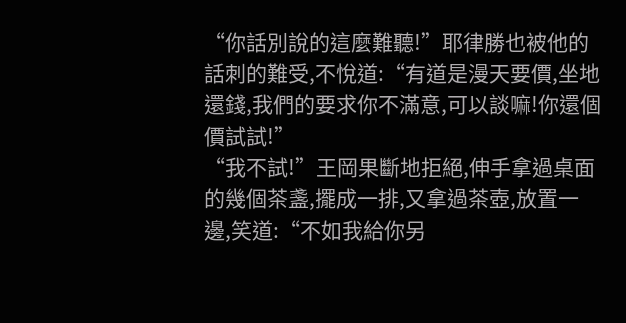“你話別說的這麼難聽!”耶律勝也被他的話刺的難受,不悅道:“有道是漫天要價,坐地還錢,我們的要求你不滿意,可以談嘛!你還個價試試!”
“我不試!”王岡果斷地拒絕,伸手拿過桌面的幾個茶盞,擺成一排,又拿過茶壺,放置一邊,笑道:“不如我給你另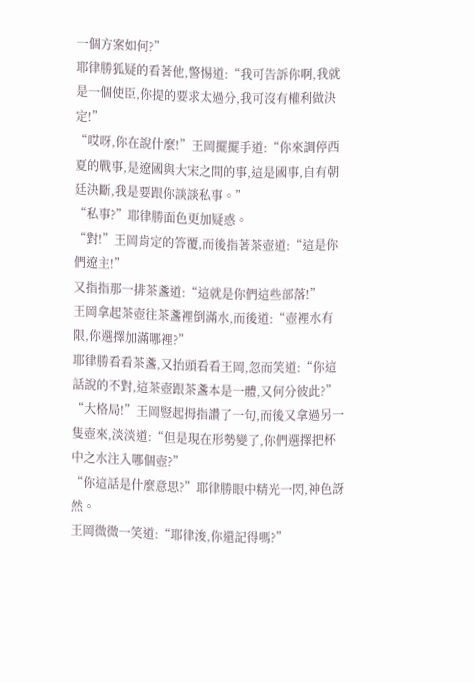一個方案如何?”
耶律勝狐疑的看著他,警惕道:“我可告訴你啊,我就是一個使臣,你提的要求太過分,我可沒有權利做決定!”
“哎呀,你在說什麼!”王岡擺擺手道:“你來調停西夏的戰事,是遼國與大宋之間的事,這是國事,自有朝廷決斷,我是要跟你談談私事。”
“私事?”耶律勝面色更加疑惑。
“對!”王岡肯定的答覆,而後指著茶壺道:“這是你們遼主!”
又指指那一排茶盞道:“這就是你們這些部落!”
王岡拿起茶壺往茶盞裡倒滿水,而後道:“壺裡水有限,你選擇加滿哪裡?”
耶律勝看看茶盞,又抬頭看看王岡,忽而笑道:“你這話說的不對,這茶壺跟茶盞本是一體,又何分彼此?”
“大格局!”王岡豎起拇指讚了一句,而後又拿過另一隻壺來,淡淡道:“但是現在形勢變了,你們選擇把杯中之水注入哪個壺?”
“你這話是什麼意思?”耶律勝眼中精光一閃,神色訝然。
王岡微微一笑道:“耶律浚,你還記得嗎?”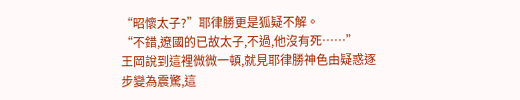“昭懷太子?”耶律勝更是狐疑不解。
“不錯,遼國的已故太子,不過,他沒有死……”
王岡說到這裡微微一頓,就見耶律勝神色由疑惑逐步變為震驚,這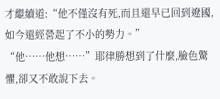才繼續道:“他不僅沒有死,而且還早已回到遼國,如今還經營起了不小的勢力。”
“他……他想……”耶律勝想到了什麼,臉色驚懼,卻又不敢說下去。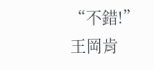“不錯!”王岡肯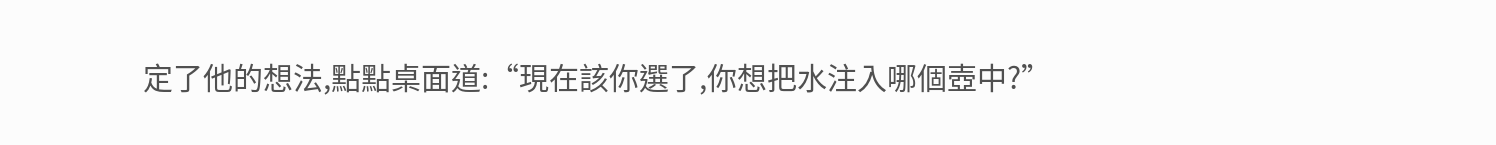定了他的想法,點點桌面道:“現在該你選了,你想把水注入哪個壺中?”